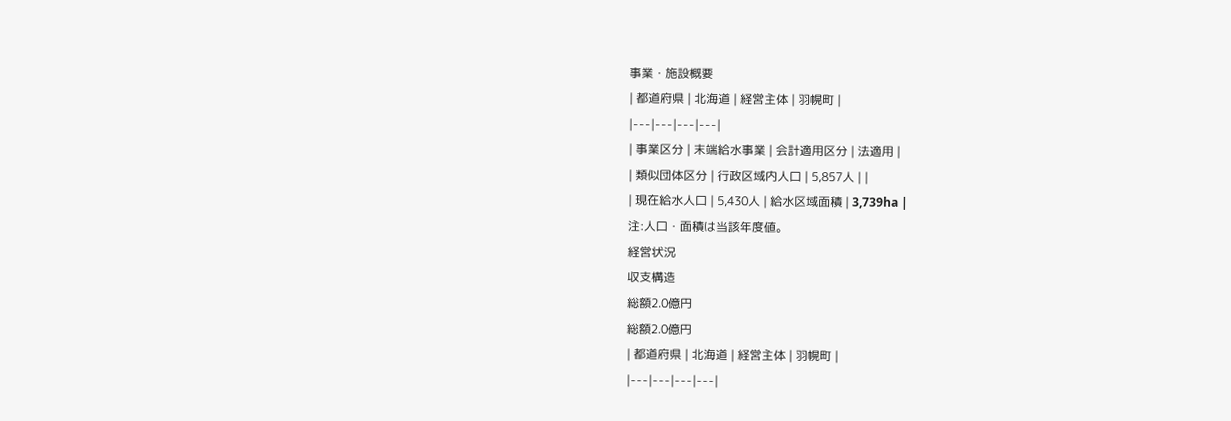事業・施設概要
| 都道府県 | 北海道 | 経営主体 | 羽幌町 |
|---|---|---|---|
| 事業区分 | 末端給水事業 | 会計適用区分 | 法適用 |
| 類似団体区分 | 行政区域内人口 | 5,857人 | |
| 現在給水人口 | 5,430人 | 給水区域面積 | 3,739ha |
注:人口・面積は当該年度値。
経営状況
収支構造
総額2.0億円
総額2.0億円
| 都道府県 | 北海道 | 経営主体 | 羽幌町 |
|---|---|---|---|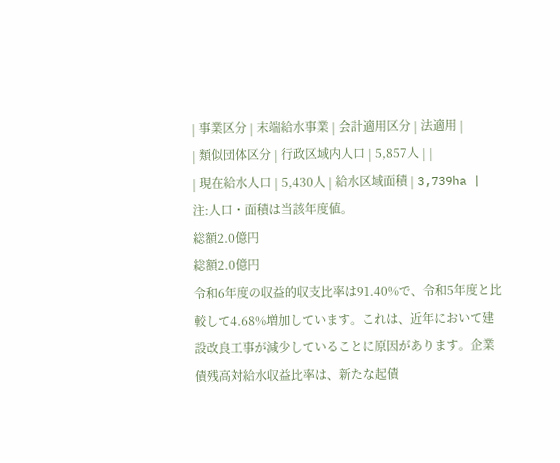| 事業区分 | 末端給水事業 | 会計適用区分 | 法適用 |
| 類似団体区分 | 行政区域内人口 | 5,857人 | |
| 現在給水人口 | 5,430人 | 給水区域面積 | 3,739ha |
注:人口・面積は当該年度値。
総額2.0億円
総額2.0億円
令和6年度の収益的収支比率は91.40%で、令和5年度と比較して4.68%増加しています。これは、近年において建設改良工事が減少していることに原因があります。企業債残高対給水収益比率は、新たな起債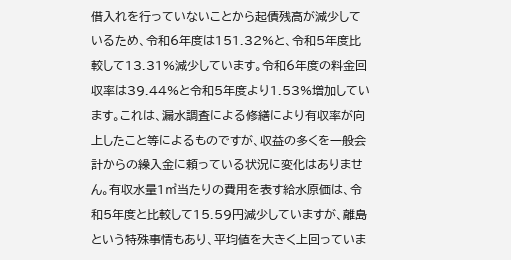借入れを行っていないことから起債残高が減少しているため、令和6年度は151.32%と、令和5年度比較して13.31%減少しています。令和6年度の料金回収率は39.44%と令和5年度より1.53%増加しています。これは、漏水調査による修繕により有収率が向上したこと等によるものですが、収益の多くを一般会計からの繰入金に頼っている状況に変化はありません。有収水量1㎥当たりの費用を表す給水原価は、令和5年度と比較して15.59円減少していますが、離島という特殊事情もあり、平均値を大きく上回っていま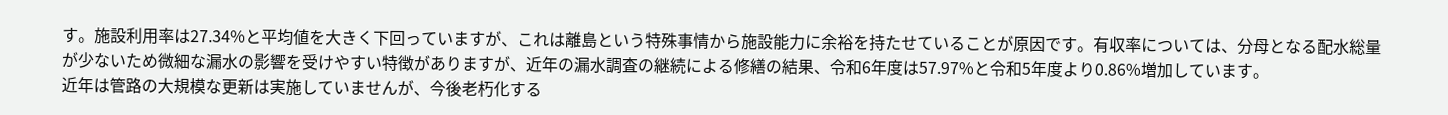す。施設利用率は27.34%と平均値を大きく下回っていますが、これは離島という特殊事情から施設能力に余裕を持たせていることが原因です。有収率については、分母となる配水総量が少ないため微細な漏水の影響を受けやすい特徴がありますが、近年の漏水調査の継続による修繕の結果、令和6年度は57.97%と令和5年度より0.86%増加しています。
近年は管路の大規模な更新は実施していませんが、今後老朽化する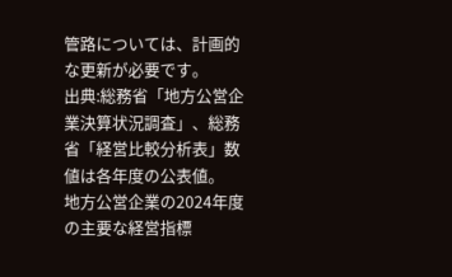管路については、計画的な更新が必要です。
出典:総務省「地方公営企業決算状況調査」、総務省「経営比較分析表」数値は各年度の公表値。
地方公営企業の2024年度の主要な経営指標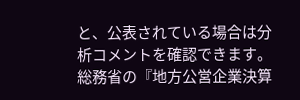と、公表されている場合は分析コメントを確認できます。
総務省の『地方公営企業決算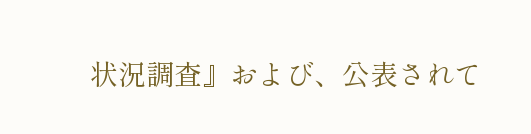状況調査』および、公表されて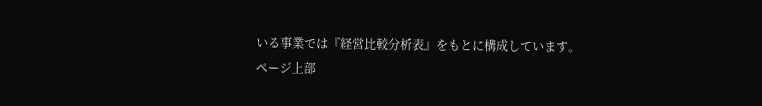いる事業では『経営比較分析表』をもとに構成しています。
ページ上部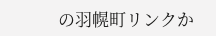の羽幌町リンクか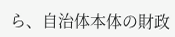ら、自治体本体の財政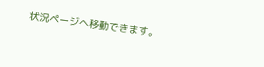状況ページへ移動できます。